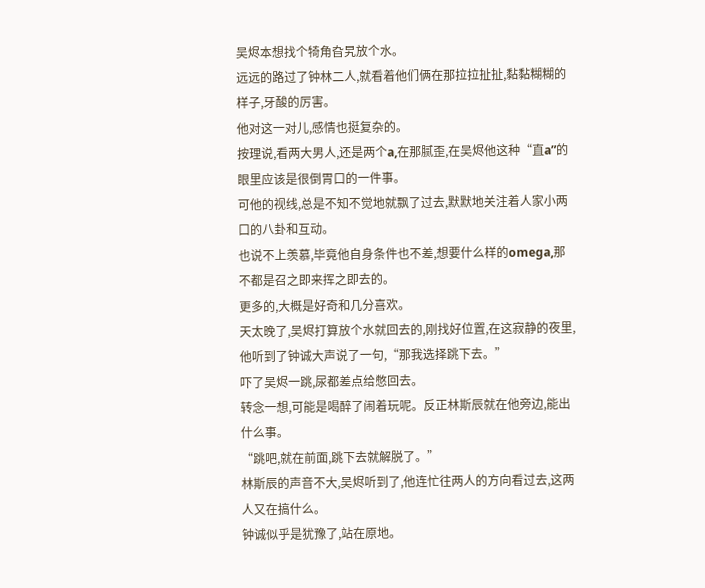吴烬本想找个犄角旮旯放个水。
远远的路过了钟林二人,就看着他们俩在那拉拉扯扯,黏黏糊糊的样子,牙酸的厉害。
他对这一对儿,感情也挺复杂的。
按理说,看两大男人,还是两个a,在那腻歪,在吴烬他这种“直a”的眼里应该是很倒胃口的一件事。
可他的视线,总是不知不觉地就飘了过去,默默地关注着人家小两口的八卦和互动。
也说不上羡慕,毕竟他自身条件也不差,想要什么样的omega,那不都是召之即来挥之即去的。
更多的,大概是好奇和几分喜欢。
天太晚了,吴烬打算放个水就回去的,刚找好位置,在这寂静的夜里,他听到了钟诚大声说了一句,“那我选择跳下去。”
吓了吴烬一跳,尿都差点给憋回去。
转念一想,可能是喝醉了闹着玩呢。反正林斯辰就在他旁边,能出什么事。
“跳吧,就在前面,跳下去就解脱了。”
林斯辰的声音不大,吴烬听到了,他连忙往两人的方向看过去,这两人又在搞什么。
钟诚似乎是犹豫了,站在原地。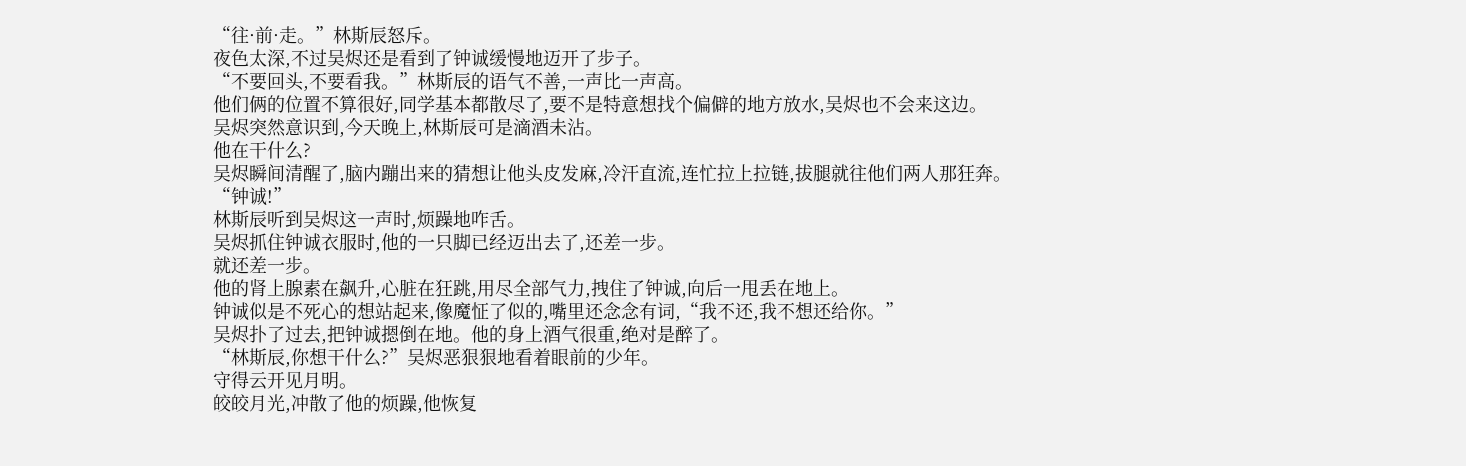“往·前·走。”林斯辰怒斥。
夜色太深,不过吴烬还是看到了钟诚缓慢地迈开了步子。
“不要回头,不要看我。”林斯辰的语气不善,一声比一声高。
他们俩的位置不算很好,同学基本都散尽了,要不是特意想找个偏僻的地方放水,吴烬也不会来这边。
吴烬突然意识到,今天晚上,林斯辰可是滴酒未沾。
他在干什么?
吴烬瞬间清醒了,脑内蹦出来的猜想让他头皮发麻,冷汗直流,连忙拉上拉链,拔腿就往他们两人那狂奔。
“钟诚!”
林斯辰听到吴烬这一声时,烦躁地咋舌。
吴烬抓住钟诚衣服时,他的一只脚已经迈出去了,还差一步。
就还差一步。
他的肾上腺素在飙升,心脏在狂跳,用尽全部气力,拽住了钟诚,向后一甩丢在地上。
钟诚似是不死心的想站起来,像魔怔了似的,嘴里还念念有词,“我不还,我不想还给你。”
吴烬扑了过去,把钟诚摁倒在地。他的身上酒气很重,绝对是醉了。
“林斯辰,你想干什么?”吴烬恶狠狠地看着眼前的少年。
守得云开见月明。
皎皎月光,冲散了他的烦躁,他恢复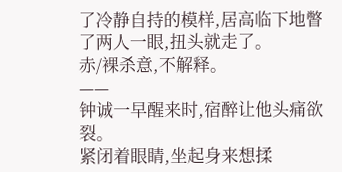了冷静自持的模样,居高临下地瞥了两人一眼,扭头就走了。
赤/裸杀意,不解释。
——
钟诚一早醒来时,宿醉让他头痛欲裂。
紧闭着眼睛,坐起身来想揉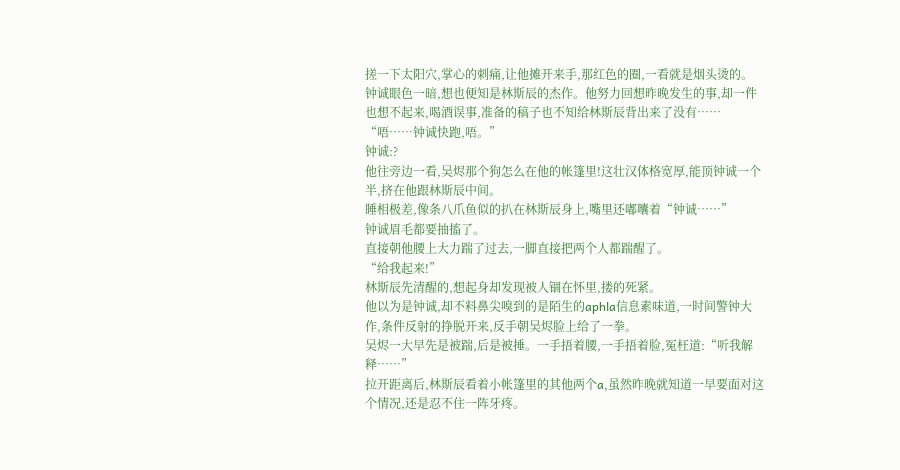搓一下太阳穴,掌心的刺痛,让他摊开来手,那红色的圈,一看就是烟头烫的。
钟诚眼色一暗,想也便知是林斯辰的杰作。他努力回想昨晚发生的事,却一件也想不起来,喝酒误事,准备的稿子也不知给林斯辰背出来了没有……
“唔……钟诚快跑,唔。”
钟诚:?
他往旁边一看,吴烬那个狗怎么在他的帐篷里!这壮汉体格宽厚,能顶钟诚一个半,挤在他跟林斯辰中间。
睡相极差,像条八爪鱼似的扒在林斯辰身上,嘴里还嘟囔着“钟诚……”
钟诚眉毛都要抽搐了。
直接朝他腰上大力踹了过去,一脚直接把两个人都踹醒了。
“给我起来!”
林斯辰先清醒的,想起身却发现被人锢在怀里,搂的死紧。
他以为是钟诚,却不料鼻尖嗅到的是陌生的aphla信息素味道,一时间警钟大作,条件反射的挣脱开来,反手朝吴烬脸上给了一拳。
吴烬一大早先是被踹,后是被捶。一手捂着腰,一手捂着脸,冤枉道:“听我解释……”
拉开距离后,林斯辰看着小帐篷里的其他两个a,虽然昨晚就知道一早要面对这个情况,还是忍不住一阵牙疼。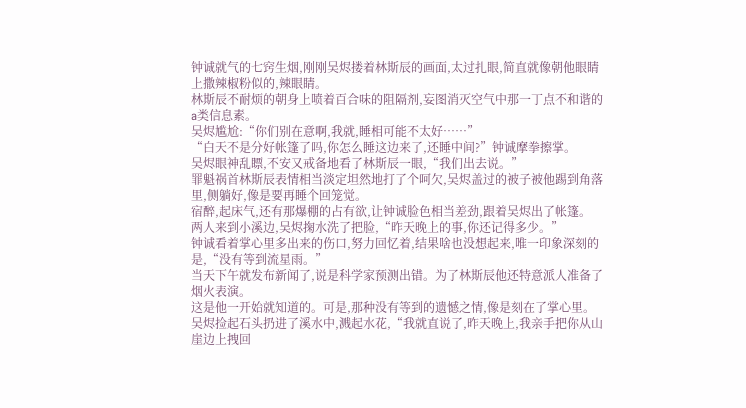钟诚就气的七窍生烟,刚刚吴烬搂着林斯辰的画面,太过扎眼,简直就像朝他眼睛上撒辣椒粉似的,辣眼睛。
林斯辰不耐烦的朝身上喷着百合味的阻隔剂,妄图消灭空气中那一丁点不和谐的a类信息素。
吴烬尴尬:“你们别在意啊,我就,睡相可能不太好……”
“白天不是分好帐篷了吗,你怎么睡这边来了,还睡中间?”钟诚摩拳擦掌。
吴烬眼神乱瞟,不安又戒备地看了林斯辰一眼,“我们出去说。”
罪魁祸首林斯辰表情相当淡定坦然地打了个呵欠,吴烬盖过的被子被他踢到角落里,侧躺好,像是要再睡个回笼觉。
宿醉,起床气,还有那爆棚的占有欲,让钟诚脸色相当差劲,跟着吴烬出了帐篷。
两人来到小溪边,吴烬掬水洗了把脸,“昨天晚上的事,你还记得多少。”
钟诚看着掌心里多出来的伤口,努力回忆着,结果啥也没想起来,唯一印象深刻的是,“没有等到流星雨。”
当天下午就发布新闻了,说是科学家预测出错。为了林斯辰他还特意派人准备了烟火表演。
这是他一开始就知道的。可是,那种没有等到的遗憾之情,像是刻在了掌心里。
吴烬捡起石头扔进了溪水中,溅起水花,“我就直说了,昨天晚上,我亲手把你从山崖边上拽回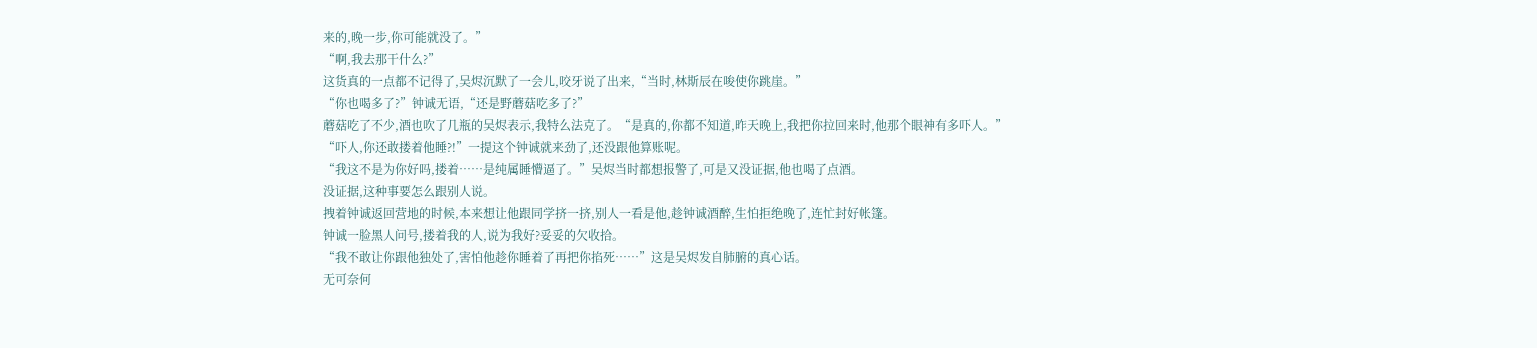来的,晚一步,你可能就没了。”
“啊,我去那干什么?”
这货真的一点都不记得了,吴烬沉默了一会儿,咬牙说了出来,“当时,林斯辰在唆使你跳崖。”
“你也喝多了?”钟诚无语,“还是野蘑菇吃多了?”
蘑菇吃了不少,酒也吹了几瓶的吴烬表示,我特么法克了。“是真的,你都不知道,昨天晚上,我把你拉回来时,他那个眼神有多吓人。”
“吓人,你还敢搂着他睡?!”一提这个钟诚就来劲了,还没跟他算账呢。
“我这不是为你好吗,搂着……是纯属睡懵逼了。”吴烬当时都想报警了,可是又没证据,他也喝了点酒。
没证据,这种事要怎么跟别人说。
拽着钟诚返回营地的时候,本来想让他跟同学挤一挤,别人一看是他,趁钟诚酒醉,生怕拒绝晚了,连忙封好帐篷。
钟诚一脸黑人问号,搂着我的人,说为我好?妥妥的欠收拾。
“我不敢让你跟他独处了,害怕他趁你睡着了再把你掐死……”这是吴烬发自肺腑的真心话。
无可奈何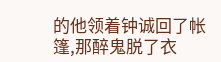的他领着钟诚回了帐篷,那醉鬼脱了衣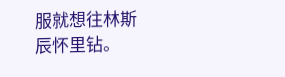服就想往林斯辰怀里钻。